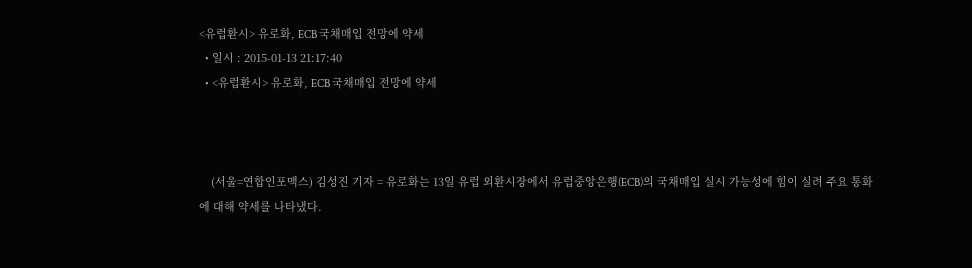<유럽환시> 유로화, ECB 국채매입 전망에 약세
  • 일시 : 2015-01-13 21:17:40
  • <유럽환시> 유로화, ECB 국채매입 전망에 약세



    (서울=연합인포맥스) 김성진 기자 = 유로화는 13일 유럽 외환시장에서 유럽중앙은행(ECB)의 국채매입 실시 가능성에 힘이 실려 주요 통화에 대해 약세를 나타냈다.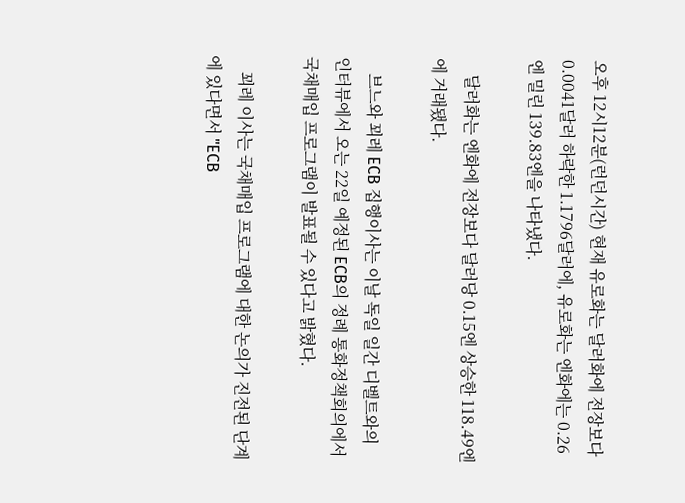오후 12시12분(런던시간) 현재 유로화는 달러화에 전장보다 0.0041달러 하락한 1.1796달러에, 유로화는 엔화에는 0.26엔 밀린 139.83엔을 나타냈다.

    달러화는 엔화에 전장보다 달러당 0.15엔 상승한 118.49엔에 거래됐다.

    브느와 꾀레 ECB 집행이사는 이날 독일 일간 디벨트와의 인터뷰에서 오는 22일 예정된 ECB의 정례 통화정책회의에서 국채매입 프로그램이 발표될 수 있다고 밝혔다.

    꾀레 이사는 국채매입 프로그램에 대한 논의가 진전된 단계에 있다면서 "ECB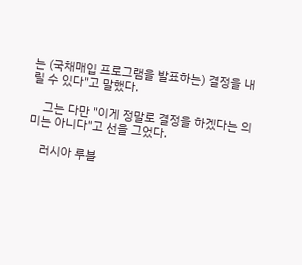는 (국채매입 프로그램을 발표하는) 결정을 내릴 수 있다"고 말했다.

    그는 다만 "이게 정말로 결정을 하겠다는 의미는 아니다"고 선을 그었다.

    러시아 루블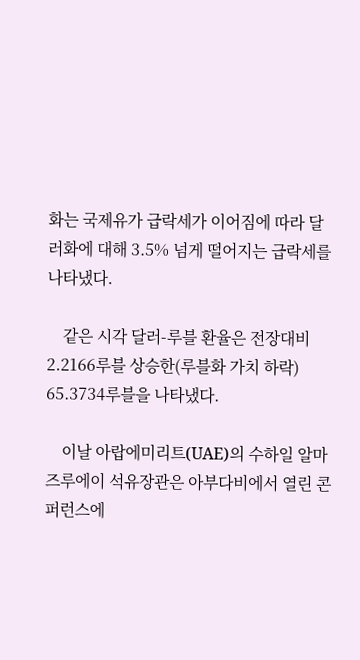화는 국제유가 급락세가 이어짐에 따라 달러화에 대해 3.5% 넘게 떨어지는 급락세를 나타냈다.

    같은 시각 달러-루블 환율은 전장대비 2.2166루블 상승한(루블화 가치 하락) 65.3734루블을 나타냈다.

    이날 아랍에미리트(UAE)의 수하일 알마즈루에이 석유장관은 아부다비에서 열린 콘퍼런스에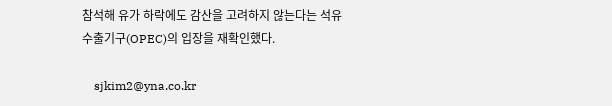참석해 유가 하락에도 감산을 고려하지 않는다는 석유수출기구(OPEC)의 입장을 재확인했다.

    sjkim2@yna.co.kr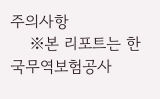주의사항
    ※본 리포트는 한국무역보험공사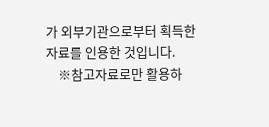가 외부기관으로부터 획득한 자료를 인용한 것입니다.
    ※참고자료로만 활용하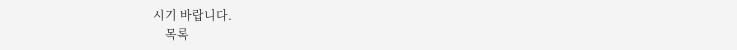시기 바랍니다.
    목록